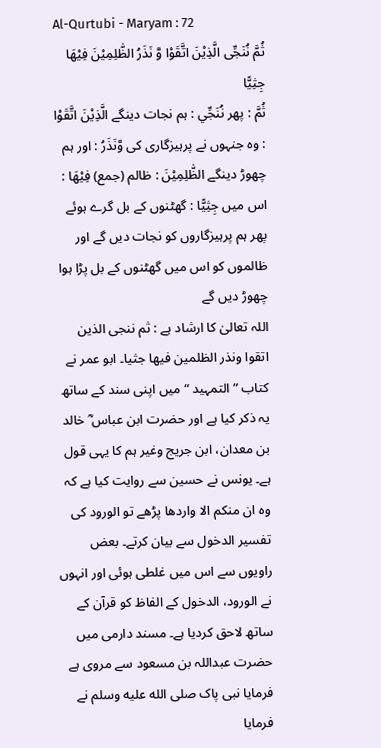Al-Qurtubi - Maryam : 72
ثُمَّ نُنَجِّی الَّذِیْنَ اتَّقَوْا وَّ نَذَرُ الظّٰلِمِیْنَ فِیْهَا جِثِیًّا
ثُمَّ : پھر نُنَجِّي : ہم نجات دینگے الَّذِيْنَ اتَّقَوْا : وہ جنہوں نے پرہیزگاری کی وَّنَذَرُ : اور ہم چھوڑ دینگے الظّٰلِمِيْنَ : ظالم (جمع) فِيْهَا : اس میں جِثِيًّا : گھٹنوں کے بل گرے ہوئے
پھر ہم پرہیزگاروں کو نجات دیں گے اور ظالموں کو اس میں گھٹنوں کے بل پڑا ہوا چھوڑ دیں گے
اللہ تعالیٰ کا ارشاد ہے : ثم ننجی الذین اتقوا ونذر الظلمین فیھا جثیا۔ ابو عمر نے کتاب ” التمہید “ میں اپنی سند کے ساتھ یہ ذکر کیا ہے اور حضرت ابن عباس ؓ خالد بن معدان، ابن جریج وغیر ہم کا یہی قول ہے۔ یونس نے حسین سے روایت کیا ہے کہ وہ ان منکم الا واردھا پڑھے تو الورود کی تفسیر الدخول سے بیان کرتے۔ بعض راویوں سے اس میں غلطی ہوئی اور انہوں نے الورود، الدخول کے الفاظ کو قرآن کے ساتھ لاحق کردیا ہے۔ مسند دارمی میں حضرت عبداللہ بن مسعود سے مروی ہے فرمایا نبی پاک صلى الله عليه وسلم نے فرمایا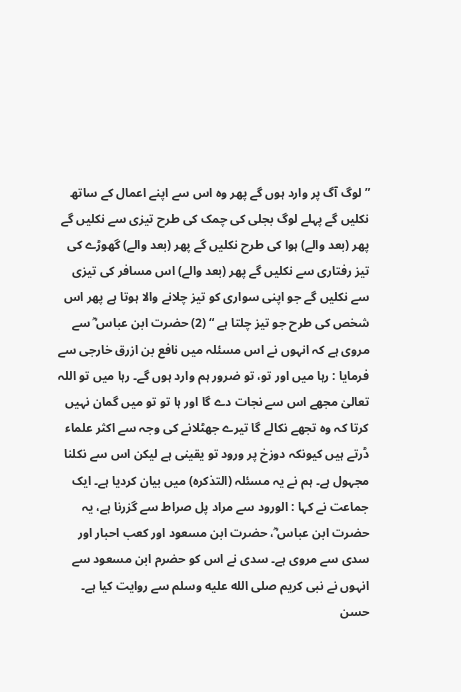” لوگ آگ پر وارد ہوں گے پھر وہ اس سے اپنے اعمال کے ساتھ نکلیں گے پہلے لوگ بجلی کی چمک کی طرح تیزی سے نکلیں گے پھر (بعد والے) ہوا کی طرح نکلیں گے پھر (بعد والے) گھوڑے کی تیز رفتاری سے نکلیں گے پھر (بعد والے) اس مسافر کی تیزی سے نکلیں گے جو اپنی سواری کو تیز چلانے والا ہوتا ہے پھر اس شخص کی طرح جو تیز چلتا ہے “ (2) حضرت ابن عباس ؓ سے مروی ہے کہ انہوں نے اس مسئلہ میں نافع بن ازرق خارجی سے فرمایا : رہا میں اور تو، تو ضرور ہم وارد ہوں گے۔ رہا میں تو اللہ تعالیٰ مجھے اس سے نجات دے گا اور ہا تو تو میں گمان نہیں کرتا کہ وہ تجھے نکالے گا تیرے جھٹلانے کی وجہ سے اکثر علماء ڈرتے ہیں کیونکہ دوزخ پر ورود تو یقینی ہے لیکن اس سے نکلنا مجہول ہے۔ ہم نے یہ مسئلہ (التذکرہ) میں بیان کردیا ہے۔ ایک جماعت نے کہا : الورود سے مراد پل صراط سے گزرنا ہے، یہ حضرت ابن عباس ؓ، حضرت ابن مسعود اور کعب احبار اور سدی سے مروی ہے۔ سدی نے اس کو حضرم ابن مسعود سے انہوں نے نبی کریم صلى الله عليه وسلم سے روایت کیا ہے۔ حسن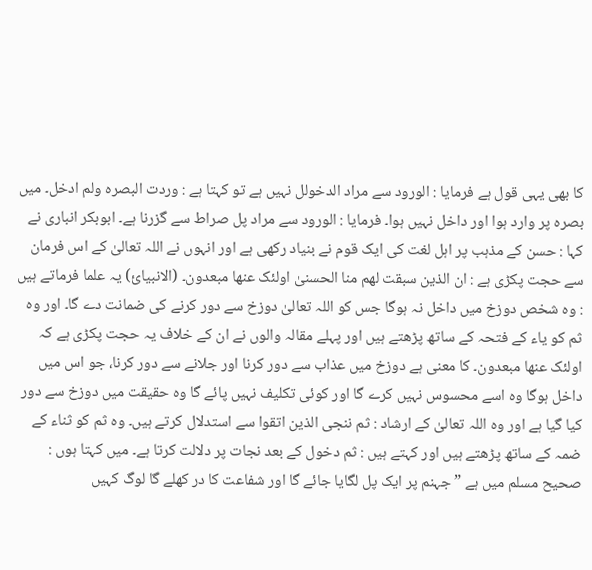کا بھی یہی قول ہے فرمایا : الورود سے مراد الدخولل نہیں ہے تو کہتا ہے : وردت البصرہ ولم ادخل۔ میں بصرہ پر وارد ہوا اور داخل نہیں ہوا۔ فرمایا : الورود سے مراد پل صراط سے گزرنا ہے۔ ابوبکر انباری نے کہا : حسن کے مذہب پر اہل لغت کی ایک قوم نے بنیاد رکھی ہے اور انہوں نے اللہ تعالیٰ کے اس فرمان سے حجت پکڑی ہے : ان الذین سبقت لھم منا الحسنیٰ اولئک عنھا مبعدون۔ (الانبیائ) یہ علما فرماتے ہیں : وہ شخص دوزخ میں داخل نہ ہوگا جس کو اللہ تعالیٰ دوزخ سے دور کرنے کی ضمانت دے گا۔ اور وہ ثم کو یاء کے فتحہ کے ساتھ پڑھتے ہیں اور پہلے مقالہ والوں نے ان کے خلاف یہ حجت پکڑی ہے کہ اولئک عنھا مبعدون۔ کا معنی ہے دوزخ میں عذاب سے دور کرنا اور جلانے سے دور کرنا، جو اس میں داخل ہوگا وہ اسے محسوس نہیں کرے گا اور کوئی تکلیف نہیں پائے گا وہ حقیقت میں دوزخ سے دور کیا گیا ہے اور وہ اللہ تعالیٰ کے ارشاد : ثم ننجی الذین اتقوا سے استدلال کرتے ہیں۔ وہ ثم کو ثناء کے ضمہ کے ساتھ پڑھتے ہیں اور کہتے ہیں : ثم دخول کے بعد نجات پر دلالت کرتا ہے۔ میں کہتا ہوں : صحیح مسلم میں ہے ” جہنم پر ایک پل لگایا جائے گا اور شفاعت کا در کھلے گا لوگ کہیں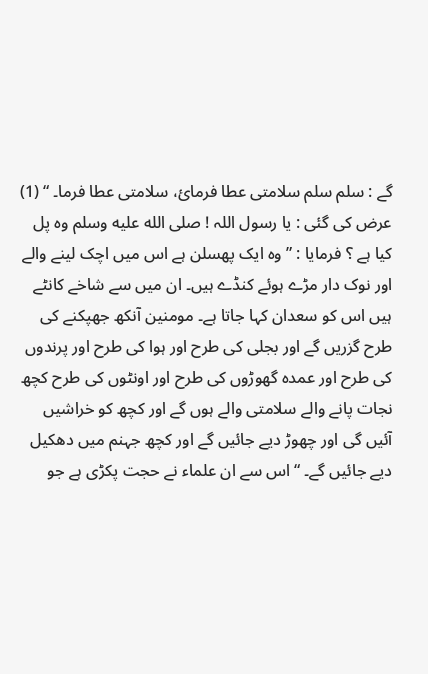گے : سلم سلم سلامتی عطا فرمائ، سلامتی عطا فرما۔ “ (1) عرض کی گئی : یا رسول اللہ ! صلى الله عليه وسلم وہ پل کیا ہے ؟ فرمایا : ” وہ ایک پھسلن ہے اس میں اچک لینے والے اور نوک دار مڑے ہوئے کنڈے ہیں۔ ان میں سے شاخے کانٹے ہیں اس کو سعدان کہا جاتا ہے۔ مومنین آنکھ جھپکنے کی طرح گزریں گے اور بجلی کی طرح اور ہوا کی طرح اور پرندوں کی طرح اور عمدہ گھوڑوں کی طرح اور اونٹوں کی طرح کچھ نجات پانے والے سلامتی والے ہوں گے اور کچھ کو خراشیں آئیں گی اور چھوڑ دیے جائیں گے اور کچھ جہنم میں دھکیل دیے جائیں گے۔ “ اس سے ان علماء نے حجت پکڑی ہے جو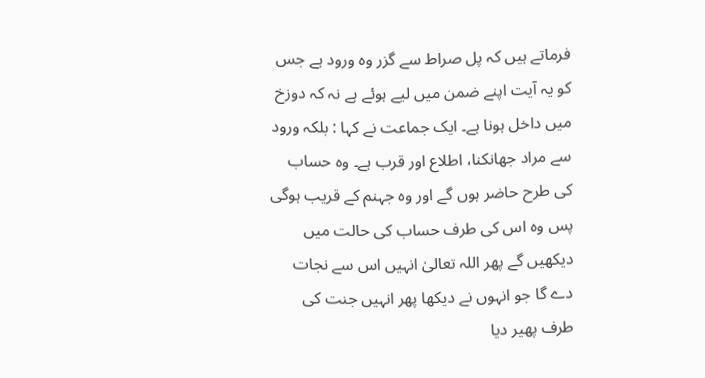فرماتے ہیں کہ پل صراط سے گزر وہ ورود ہے جس کو یہ آیت اپنے ضمن میں لیے ہوئے ہے نہ کہ دوزخ میں داخل ہونا ہے۔ ایک جماعت نے کہا : بلکہ ورود سے مراد جھانکنا، اطلاع اور قرب ہے۔ وہ حساب کی طرح حاضر ہوں گے اور وہ جہنم کے قریب ہوگی پس وہ اس کی طرف حساب کی حالت میں دیکھیں گے پھر اللہ تعالیٰ انہیں اس سے نجات دے گا جو انہوں نے دیکھا پھر انہیں جنت کی طرف پھیر دیا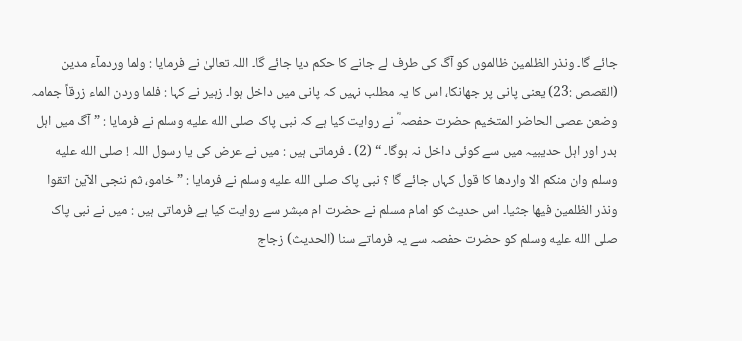جائے گا۔ ونذر الظلمین ظالموں کو آگ کی طرف لے جانے کا حکم دیا جائے گا۔ اللہ تعالیٰ نے فرمایا : ولما وردمآء مدین (القصص :23) یعنی پانی پر جھانکا، اس کا یہ مطلب نہیں کہ پانی میں داخل ہوا۔ زہیر نے کہا : فلما وردن الماء زرقاً جمامہ وضعن عصی الحاضر المتخیم حضرت حفصہ ؓ نے روایت کیا ہے کہ نبی پاک صلى الله عليه وسلم نے فرمایا : ” آگ میں اہل بدر اور اہل حدیبیہ میں سے کوئی داخل نہ ہوگا۔ “ (2) ۔ فرماتی ہیں : میں نے عرض کی یا رسول اللہ ! صلى الله عليه وسلم وان منکم الا واردھا کا قول کہاں جائے گا ؟ نبی پاک صلى الله عليه وسلم نے فرمایا : ” خامو، ثم ننجی الآین اتقوا ونذر الظلمین فیھا جثیا۔ اس حدیث کو امام مسلم نے حضرت ام مبشر سے روایت کیا ہے فرماتی ہیں : میں نے نبی پاک صلى الله عليه وسلم کو حضرت حفصہ سے یہ فرماتے سنا (الحدیث) زجاج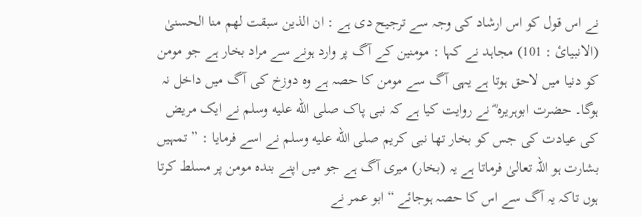نے اس قول کو اس ارشاد کی وجہ سے ترجیح دی ہے : ان الذین سبقت لھم منا الحسنیٰ (الانبیائ : 101) مجاہد نے کہا : مومنین کے آگ پر وارد ہونے سے مراد بخار ہے جو مومن کو دنیا میں لاحق ہوتا ہے یہی آگ سے مومن کا حصہ ہے وہ دوزخ کی آگ میں داخل نہ ہوگا۔ حضرت ابوہریرہ ؓ نے روایت کیا ہے کہ نبی پاک صلى الله عليه وسلم نے ایک مریض کی عیادت کی جس کو بخار تھا نبی کریم صلى الله عليه وسلم نے اسے فرمایا : ” تمہیں بشارت ہو اللہ تعالیٰ فرماتا ہے یہ (بخار) میری آگ ہے جو میں اپنے بندہ مومن پر مسلط کرتا ہوں تاکہ یہ آگ سے اس کا حصہ ہوجائے “ ابو عمر نے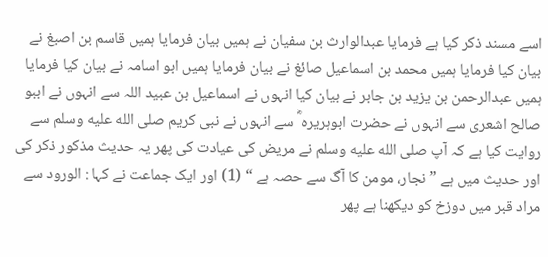اسے مسند ذکر کیا ہے فرمایا عبدالوارث بن سفیان نے ہمیں بیان فرمایا ہمیں قاسم بن اصبغ نے بیان کیا فرمایا ہمیں محمد بن اسماعیل صائغ نے بیان فرمایا ہمیں ابو اسامہ نے بیان کیا فرمایا ہمیں عبدالرحمن بن یزید بن جابر نے بیان کیا انہوں نے اسماعیل بن عبید اللہ سے انہوں نے اببو صالح اشعری سے انہوں نے حضرت ابوہریرہ ؓ سے انہوں نے نبی کریم صلى الله عليه وسلم سے روایت کیا ہے کہ آپ صلى الله عليه وسلم نے مریض کی عیادت کی پھر یہ حدیث مذکور ذکر کی اور حدیث میں ہے ” نجار، مومن کا آگ سے حصہ ہے “ (1) اور ایک جماعت نے کہا : الورود سے مراد قبر میں دوزخ کو دیکھنا ہے پھر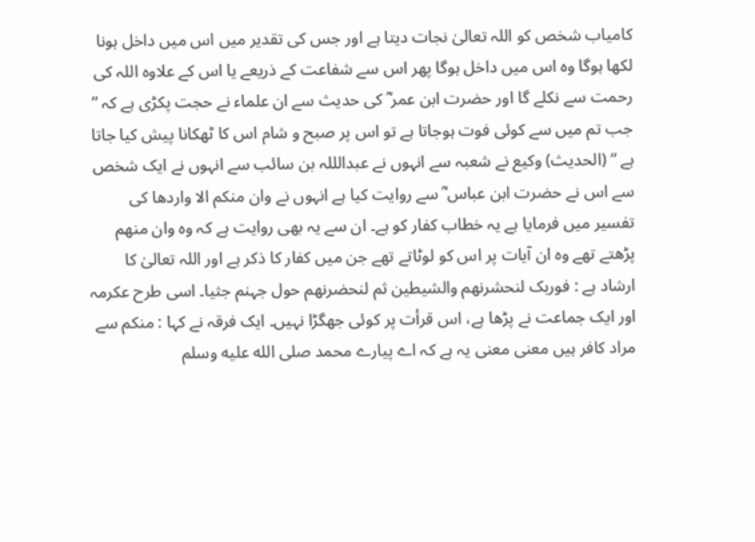کامیاب شخص کو اللہ تعالیٰ نجات دیتا ہے اور جس کی تقدیر میں اس میں داخل ہونا لکھا ہوگا وہ اس میں داخل ہوگا پھر اس سے شفاعت کے ذریعے یا اس کے علاوہ اللہ کی رحمت سے نکلے گا اور حضرت ابن عمر ؓ کی حدیث سے ان علماء نے حجت پکڑی ہے کہ ” جب تم میں سے کوئی فوت ہوجاتا ہے تو اس پر صبح و شام اس کا ٹھکانا پیش کیا جاتا ہے “ (الحدیث) وکیع نے شعبہ سے انہوں نے عبدالللہ بن سائب سے انہوں نے ایک شخص سے اس نے حضرت ابن عباس ؓ سے روایت کیا ہے انہوں نے وان منکم الا واردھا کی تفسیر میں فرمایا ہے یہ خطاب کفار کو ہے۔ ان سے یہ بھی روایت ہے کہ وہ وان منھم پڑھتے تھے وہ ان آیات پر اس کو لوٹاتے تھے جن میں کفار کا ذکر ہے اور اللہ تعالیٰ کا ارشاد ہے : فوربک لنحشرنھم والشیطین ثم لنحضرنھم حول جہنم جثیا۔ اسی طرح عکرمہ اور ایک جماعت نے پڑھا ہے، اس قرأت پر کوئی جھگڑا نہیں۔ ایک فرقہ نے کہا : منکم سے مراد کافر ہیں معنی معنی یہ ہے کہ اے پیارے محمد صلى الله عليه وسلم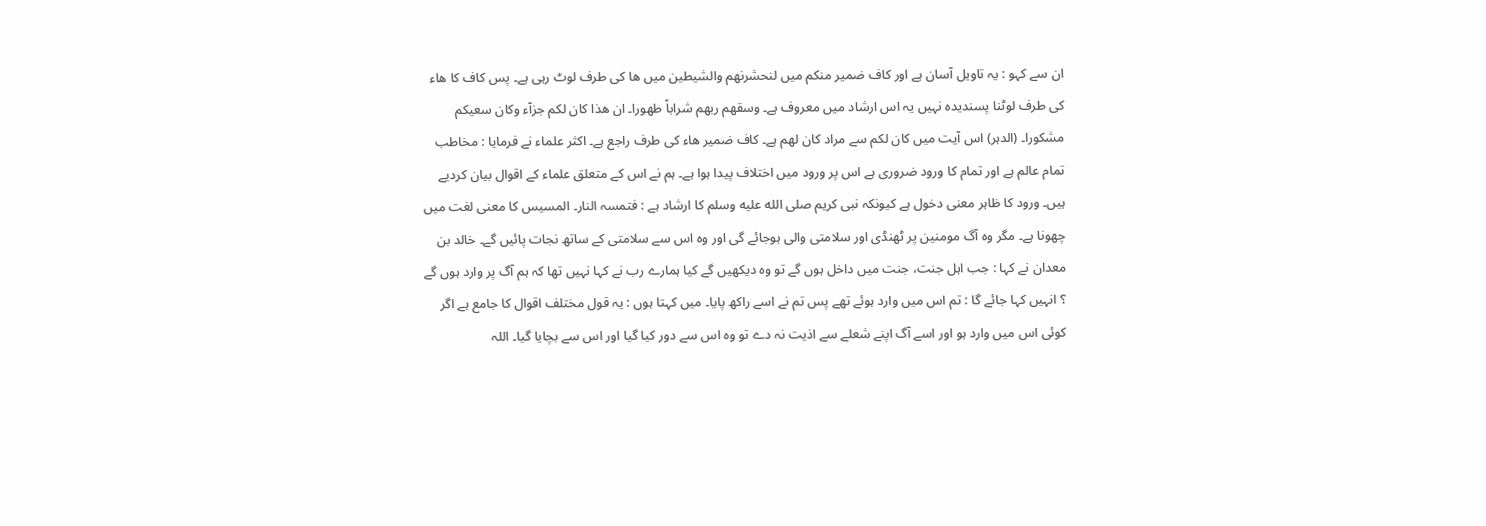ان سے کہو : یہ تاویل آسان ہے اور کاف ضمیر منکم میں لنحشرنھم والشیطین میں ھا کی طرف لوٹ رہی ہے۔ پس کاف کا ھاء کی طرف لوٹنا پسندیدہ نہیں یہ اس ارشاد میں معروف ہے۔ وسقھم ربھم شراباً طھورا۔ ان ھذا کان لکم جزآء وکان سعیکم مشکورا۔ (الدہر) اس آیت میں کان لکم سے مراد کان لھم ہے۔ کاف ضمیر ھاء کی طرف راجع ہے۔ اکثر علماء نے فرمایا : مخاطب تمام عالم ہے اور تمام کا ورود ضروری ہے اس پر ورود میں اختلاف پیدا ہوا ہے۔ ہم نے اس کے متعلق علماء کے اقوال بیان کردیے ہیں۔ ورود کا ظاہر معنی دخول ہے کیونکہ نبی کریم صلى الله عليه وسلم کا ارشاد ہے : فتمسہ النار۔ المسیس کا معنی لغت میں چھونا ہے۔ مگر وہ آگ مومنین پر ٹھنڈی اور سلامتی والی ہوجائے گی اور وہ اس سے سلامتی کے ساتھ نجات پائیں گے۔ خالد بن معدان نے کہا : جب اہل جنت، جنت میں داخل ہوں گے تو وہ دیکھیں گے کیا ہمارے رب نے کہا نہیں تھا کہ ہم آگ پر وارد ہوں گے ؟ انہیں کہا جائے گا : تم اس میں وارد ہوئے تھے پس تم نے اسے راکھ پایا۔ میں کہتا ہوں : یہ قول مختلف اقوال کا جامع ہے اگر کوئی اس میں وارد ہو اور اسے آگ اپنے شعلے سے اذیت نہ دے تو وہ اس سے دور کیا گیا اور اس سے بچایا گیا۔ اللہ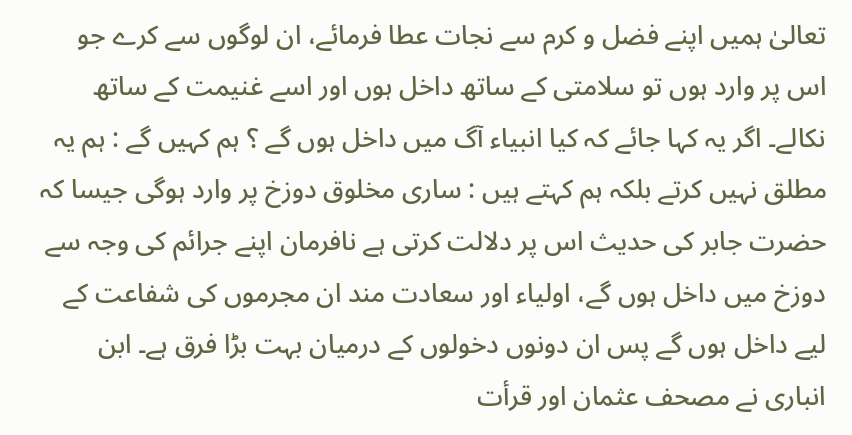تعالیٰ ہمیں اپنے فضل و کرم سے نجات عطا فرمائے، ان لوگوں سے کرے جو اس پر وارد ہوں تو سلامتی کے ساتھ داخل ہوں اور اسے غنیمت کے ساتھ نکالے۔ اگر یہ کہا جائے کہ کیا انبیاء آگ میں داخل ہوں گے ؟ ہم کہیں گے : ہم یہ مطلق نہیں کرتے بلکہ ہم کہتے ہیں : ساری مخلوق دوزخ پر وارد ہوگی جیسا کہ حضرت جابر کی حدیث اس پر دلالت کرتی ہے نافرمان اپنے جرائم کی وجہ سے دوزخ میں داخل ہوں گے، اولیاء اور سعادت مند ان مجرموں کی شفاعت کے لیے داخل ہوں گے پس ان دونوں دخولوں کے درمیان بہت بڑا فرق ہے۔ ابن انباری نے مصحف عثمان اور قرأت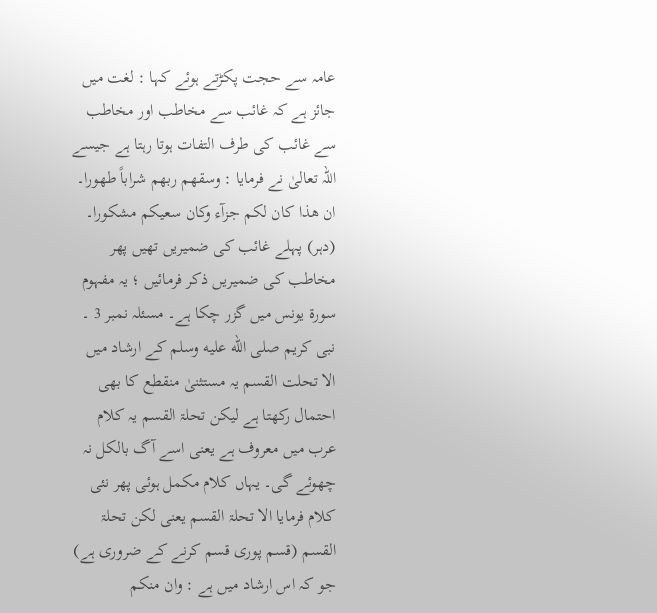عامہ سے حجت پکڑتے ہوئے کہا : لغت میں جائز ہے کہ غائب سے مخاطب اور مخاطب سے غائب کی طرف التفات ہوتا رہتا ہے جیسے اللہ تعالیٰ نے فرمایا : وسقھم ربھم شراباً طھورا۔ ان ھذا کان لکم جزآء وکان سعیکم مشکورا۔ (دہر) پہلے غائب کی ضمیریں تھیں پھر مخاطب کی ضمیریں ذکر فرمائیں ؛ یہ مفہوم سورة یونس میں گزر چکا ہے۔ مسئلہ نمبر 3 ۔ نبی کریم صلى الله عليه وسلم کے ارشاد میں الا تحلت القسم یہ مستثنیٰ منقطع کا بھی احتمال رکھتا ہے لیکن تحلۃ القسم یہ کلام عرب میں معروف ہے یعنی اسے آگ بالکل نہ چھوئے گی۔ یہاں کلام مکمل ہوئی پھر نئی کلام فرمایا الا تحلۃ القسم یعنی لکن تحلۃ القسم (قسم پوری قسم کرنے کے ضروری ہے) جو کہ اس ارشاد میں ہے : وان منکم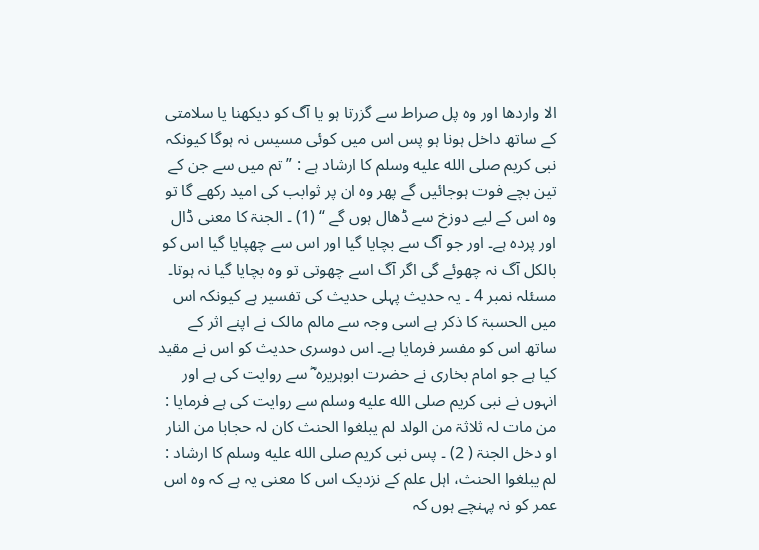الا واردھا اور وہ پل صراط سے گزرتا ہو یا آگ کو دیکھنا یا سلامتی کے ساتھ داخل ہونا ہو پس اس میں کوئی مسیس نہ ہوگا کیونکہ نبی کریم صلى الله عليه وسلم کا ارشاد ہے : ” تم میں سے جن کے تین بچے فوت ہوجائیں گے پھر وہ ان پر ثوابب کی امید رکھے گا تو وہ اس کے لیے دوزخ سے ڈھال ہوں گے “ (1) ۔ الجنۃ کا معنی ڈال اور پردہ ہے۔ اور جو آگ سے بچایا گیا اور اس سے چھپایا گیا اس کو بالکل آگ نہ چھوئے گی اگر آگ اسے چھوتی تو وہ بچایا گیا نہ ہوتا۔ مسئلہ نمبر 4 ۔ یہ حدیث پہلی حدیث کی تفسیر ہے کیونکہ اس میں الحسبۃ کا ذکر ہے اسی وجہ سے مالم مالک نے اپنے اثر کے ساتھ اس کو مفسر فرمایا ہے۔ اس دوسری حدیث کو اس نے مقید کیا ہے جو امام بخاری نے حضرت ابوہریرہ ؓ سے روایت کی ہے اور انہوں نے نبی کریم صلى الله عليه وسلم سے روایت کی ہے فرمایا : من مات لہ ثلاثۃ من الولد لم یبلغوا الحنث کان لہ حجابا من النار او دخل الجنۃ ( 2) ۔ پس نبی کریم صلى الله عليه وسلم کا ارشاد : لم یبلغوا الحنث، اہل علم کے نزدیک اس کا معنی یہ ہے کہ وہ اس عمر کو نہ پہنچے ہوں کہ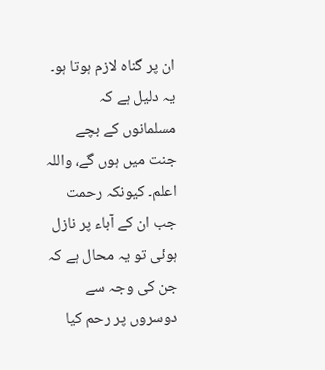ان پر گناہ لازم ہوتا ہو۔ یہ دلیل ہے کہ مسلمانوں کے بچے جنت میں ہوں گے، واللہ اعلم۔ کیونکہ رحمت جب ان کے آباء پر نازل ہوئی تو یہ محال ہے کہ جن کی وجہ سے دوسروں پر رحم کیا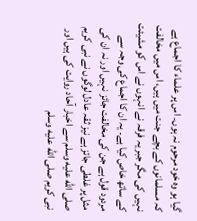گیا ہو وہ خود مرحوم نہ ہوں۔ اس پر علماء کا اجماع ہے کہ مسلمانوں کے بچے جنت میں ہیں، اس میں مخالفت نہیں کی مگر جبر یہ فرقہ نے انہوں نے اس کو مشیئت کے ساتھ خاص کیا ہے۔ یہ ان کا اجماع کی وجہ سے مردود قول ہے جن کی مخالفت جائز نہیں اور نہ ان کی مثل پر غلطی جائز ہے نیز ثقہ عادل لوگوں نے نبی کریم صلى الله عليه وسلم سے اخبار آحاد روایت کی ہیں اور نبی کریم صلى الله عليه وسلم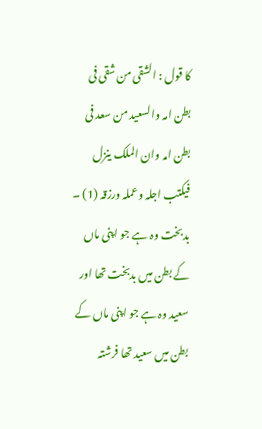کا قول : الشقی من شقی فی بطن امہ والسعید من سعد فی بطن امہ وان الملک ینزل فیکتب اجلہ وعملہ ورزقہ (1) ۔ بدبخت وہ ہے جو اپنی ماں کے بطن میں بدبخت تھا اور سعید وہ ہے جو اپنی ماں کے بطن میں سعید تھا فرشتہ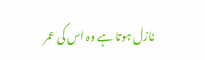نازل ہوتا ہے وہ اس کی عمر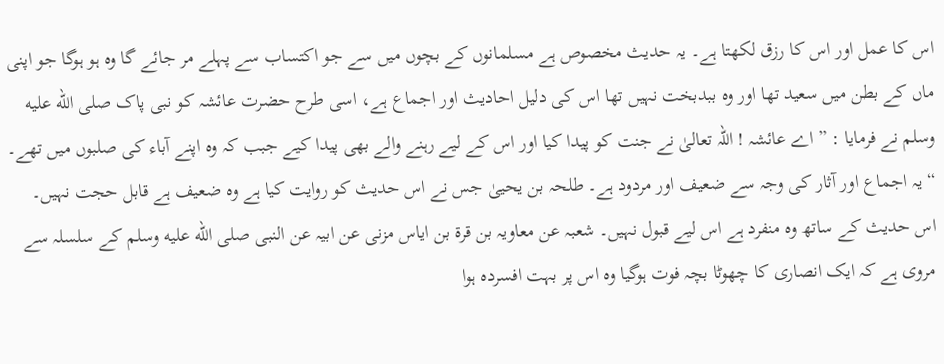اس کا عمل اور اس کا رزق لکھتا ہے۔ یہ حدیث مخصوص ہے مسلمانوں کے بچوں میں سے جو اکتساب سے پہلے مر جائے گا وہ ہو ہوگا جو اپنی ماں کے بطن میں سعید تھا اور وہ ببدبخت نہیں تھا اس کی دلیل احادیث اور اجماع ہے، اسی طرح حضرت عائشہ کو نبی پاک صلى الله عليه وسلم نے فرمایا : ” اے عائشہ ! اللہ تعالیٰ نے جنت کو پیدا کیا اور اس کے لیے رہنے والے بھی پیدا کیے جبب کہ وہ اپنے آباء کی صلبوں میں تھے۔ “ یہ اجماع اور آثار کی وجہ سے ضعیف اور مردود ہے۔ طلحہ بن یحییٰ جس نے اس حدیث کو روایت کیا ہے وہ ضعیف ہے قابل حجت نہیں۔ اس حدیث کے ساتھ وہ منفرد ہے اس لیے قبول نہیں۔ شعبہ عن معاویہ بن قرۃ بن ایاس مزنی عن ابیہ عن النبی صلى الله عليه وسلم کے سلسلہ سے مروی ہے کہ ایک انصاری کا چھوٹا بچہ فوت ہوگیا وہ اس پر بہت افسردہ ہوا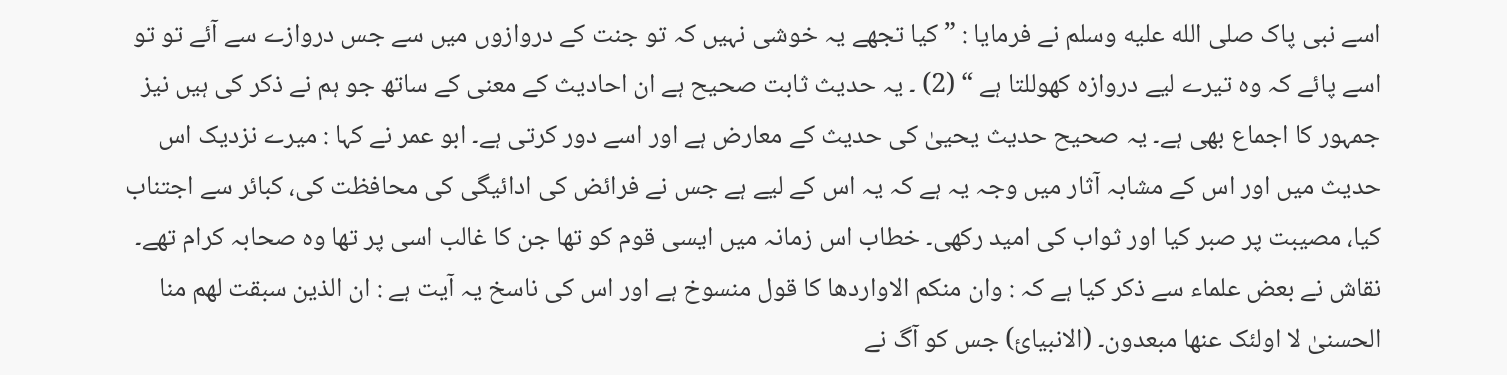اسے نبی پاک صلى الله عليه وسلم نے فرمایا : ” کیا تجھے یہ خوشی نہیں کہ تو جنت کے دروازوں میں سے جس دروازے سے آئے تو تو اسے پائے کہ وہ تیرے لیے دروازہ کھوللتا ہے “ (2) ۔ یہ حدیث ثابت صحیح ہے ان احادیث کے معنی کے ساتھ جو ہم نے ذکر کی ہیں نیز جمہور کا اجماع بھی ہے۔ یہ صحیح حدیث یحییٰ کی حدیث کے معارض ہے اور اسے دور کرتی ہے۔ ابو عمر نے کہا : میرے نزدیک اس حدیث میں اور اس کے مشابہ آثار میں وجہ یہ ہے کہ یہ اس کے لیے ہے جس نے فرائض کی ادائیگی کی محافظت کی، کبائر سے اجتناب کیا، مصیبت پر صبر کیا اور ثواب کی امید رکھی۔ خطاب اس زمانہ میں ایسی قوم کو تھا جن کا غالب اسی پر تھا وہ صحابہ کرام تھے۔ نقاش نے بعض علماء سے ذکر کیا ہے کہ : وان منکم الاواردھا کا قول منسوخ ہے اور اس کی ناسخ یہ آیت ہے : ان الذین سبقت لھم منا الحسنیٰ لا اولئک عنھا مبعدون۔ (الانبیائ) جس کو آگ نے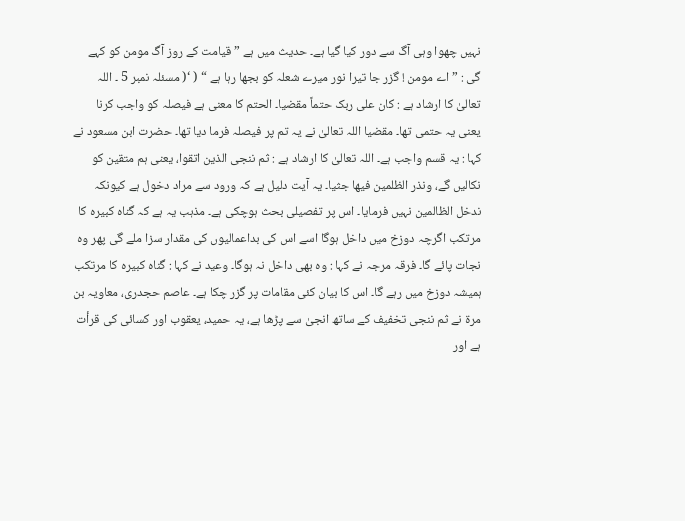نہیں چھوا وہی آگ سے دور کیا گیا ہے۔ حدیث میں ہے ” قیامت کے روز آگ مومن کو کہے گی : ” اے مومن ! گزر جا تیرا نور میرے شعلہ کو بجھا رہا ہے “ ( ‘( مسئلہ نمبر 5 ۔ اللہ تعالیٰ کا ارشاد ہے : کان علی ربک حتماً مقضیا۔ الحتم کا معنی ہے فیصلہ کو واجب کرنا یعنی یہ حتمی تھا۔ مقضیا اللہ تعالیٰ نے یہ تم پر فیصلہ فرما دیا تھا۔ حضرت ابن مسعود نے کہا : یہ قسم واجب ہے۔ اللہ تعالیٰ کا ارشاد ہے : ثم ننجی الذین اتقوا، یعنی ہم متقین کو نکالیں گے، ونذر الظلمین فیھا جثیا۔ یہ آیت دلیل ہے کہ ورود سے مراد دخول ہے کیونکہ ندخل الظالمین نہیں فرمایا۔ اس پر تفصیلی بحث ہوچکی ہے۔ مذہب یہ ہے کہ گناہ کبیرہ کا مرتکب اگرچہ دوزخ میں داخل ہوگا اسے اس کی بداعمالیوں کی مقدار سزا ملے گی پھر وہ نجات پائے گا۔ فرقہ مرجہ نے کہا : وہ بھی داخل نہ ہوگا۔ وعید نے کہا : گناہ کبیرہ کا مرتکب ہمیشہ دوزخ میں رہے گا۔ اس کا بیان کئی مقامات پر گزر چکا ہے۔ عاصم حجدری، معاویہ بن مرۃ نے ثم ننجی تخفیف کے ساتھ انجیٰ سے پڑھا ہے، یہ حمید، یعقوب اور کسائی کی قرأت ہے اور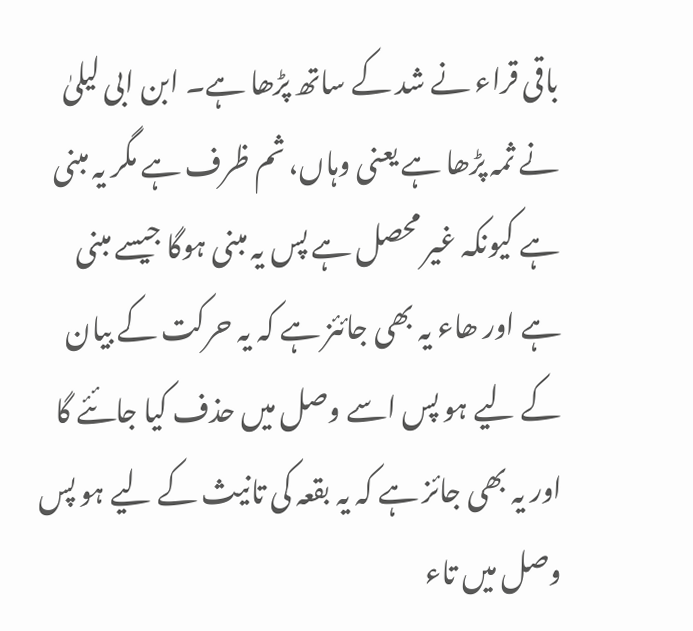باقی قراء نے شد کے ساتھ پڑھا ہے۔ ابن ابی لیلیٰ نے ثمہ پڑھا ہے یعنی وہاں، ثم ظرف ہے مگر یہ مبنی ہے کیونکہ غیر محصل ہے پس یہ مبنی ہوگا جیسے مبنی ہے اور ھاء یہ بھی جائئز ہے کہ یہ حرکت کے بیان کے لیے ہو پس اسے وصل میں حذف کیا جائئے گا اور یہ بھی جائز ہے کہ یہ بقعہ کی تانیث کے لیے ہو پس وصل میں تاء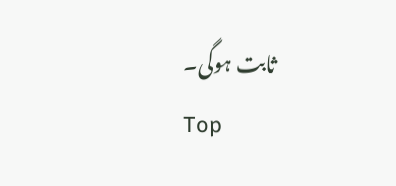ثابت ہوگی۔
Top